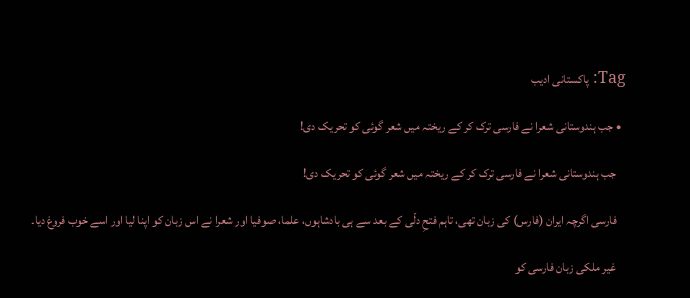Tag: پاکستانی ادیب

  • جب ہندوستانی شعرا نے فارسی ترک کر کے ریختہ میں‌ شعر گوئی کو تحریک دی!

    جب ہندوستانی شعرا نے فارسی ترک کر کے ریختہ میں‌ شعر گوئی کو تحریک دی!

    فارسی اگرچہ ایران (فارس) کی زبان تھی، تاہم فتحِ دلّی کے بعد سے ہی بادشاہوں، علما، صوفیا اور شعرا نے اس زبان کو اپنا لیا اور اسے خوب فروغ دیا۔

    غیر ملکی زبان فارسی کو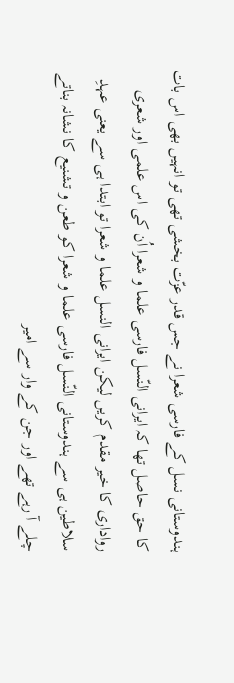ہندوستانی نسل کے فارسی شعرا نے جس قدر عزّت بخشی تھی تو انہیں بھی اس بات کا حق حاصل تھا کہ ایرانی النّسل فارسی علما و شعرا اُن کی اس علمی اور شعری رواداری کا خیر مقدم کریں لیکن ایرانی النسل علما و شعرا تو ابتدا ہی سے یعنی عہدِ سلاطین ہی سے ہندوستانی النّسل فارسی علما و شعرا کو طعن و تشنیع کا نشانہ بناتے چلے آ رہے تھے اور جن کے وار سے امیر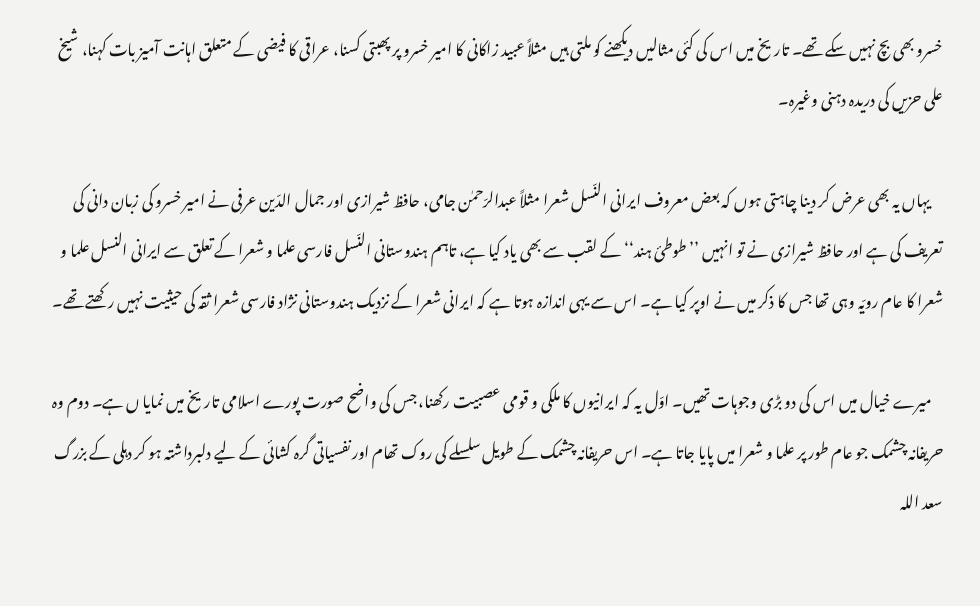خسرو بھی بچ نہیں سکے تھے۔ تاریخ میں اس کی کئی مثالیں دیکھنے کو ملتی ہیں مثلاً عبید زاکانی کا امیر خسرو پر پھبتی کسنا، عراقی کا فیضی کے متعلق اہانت آمیز بات کہنا، شیخ علی حزیں کی دریدہ دہنی وغیرہ۔

    یہاں یہ بھی عرض کر دینا چاہتی ہوں کہ بعض معروف ایرانی النّسل شعرا مثلاً عبدالرّحمٰن جامی، حافظ شیرازی اور جمال الدّین عرفی نے امیر خسرو کی زبان دانی کی تعریف کی ہے اور حافظ شیرازی نے تو انہیں ’’طوطیٔ ہند‘‘ کے لقب سے بھی یاد کیا ہے، تاہم ہندوستانی النّسل فارسی علما و شعرا کے تعلق سے ایرانی النسل علما و شعرا کا عام رویّہ وہی تھا جس کا ذکر میں نے اوپر کیا ہے۔ اس سے یہی اندازہ ہوتا ہے کہ ایرانی شعرا کے نزدیک ہندوستانی نژاد فارسی شعرا ثقہ کی حیثیت نہیں رکھتے تھے۔

    میرے خیال میں اس کی دو بڑی وجوہات تھیں۔ اوّل یہ کہ ایرانیوں کا ملکی و قومی عصبیت رکھنا، جس کی واضح صورت پورے اسلامی تاریخ میں نمایا ں ہے۔ دوم وہ حریفانہ چشمک جو عام طور پر علما و شعرا میں پایا جاتا ہے۔ اس حریفانہ چشمک کے طویل سلسلے کی روک تھام اور نفسیاتی گرہ کشائی کے لیے دلبرداشتہ ہو کر دہلی کے بزرگ سعد اللہ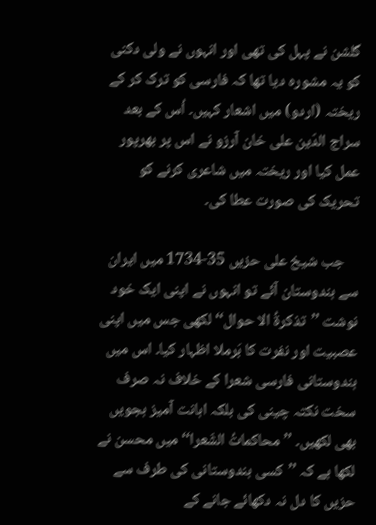گلشن نے پہل کی تھی اور انہوں نے ولی دکنی کو یہ مشورہ دیا تھا کہ فارسی کو ترک کر کے ریختہ (اردو) میں اشعار کہیں۔ اُس کے بعد سراج الدّین علی خان آرزو نے اس پر بھرپور عمل کیا اور ریختہ میں شاعری کرنے کو تحریک کی صورت عطا کی۔

    جب شیخ علی حزیں 35-1734 میں ایران سے ہندوستان آئے تو انہوں نے اپنی ایک خود نوشت ’’تذکرۃُ الا حوال‘‘ لکھی جس میں اپنی عصبیت اور نفرت کا بَرملا اظہار کیا۔ اس میں ہندوستانی فارسی شعرا کے خلاف نہ صرف سخت نکتہ چینی کی بلکہ اہانت آمیز ہجویں بھی لکھیں۔ ’’محاکماتُ الشّعرا‘‘ میں محسن نے لکھا ہے کہ ’’کسی ہندوستانی کی طرف سے حزیں کا دل نہ دکھائے جانے کے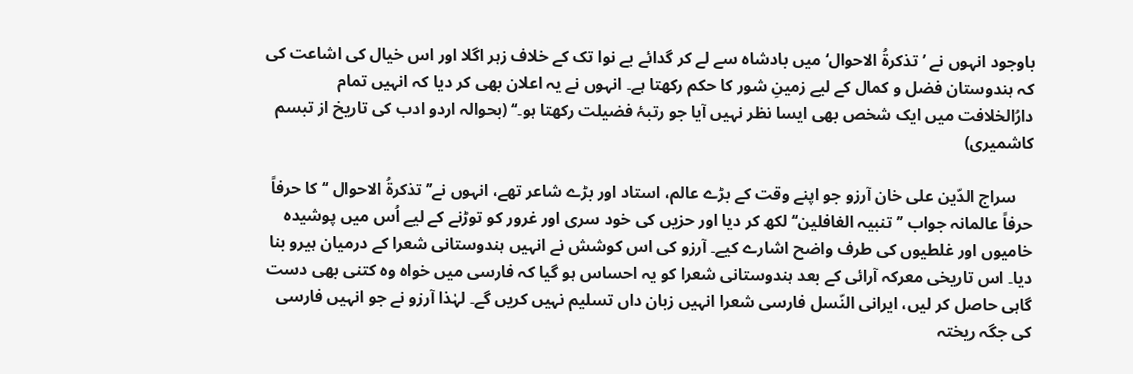باوجود انہوں نے ’تذکرۃُ الاحوال‘ میں بادشاہ سے لے کر گدائے بے نوا تک کے خلاف زہر اگلا اور اس خیال کی اشاعت کی کہ ہندوستان فضل و کمال کے لیے زمینِ شور کا حکم رکھتا ہے۔ انہوں نے یہ اعلان بھی کر دیا کہ انہیں تمام دارُالخلافت میں ایک شخص بھی ایسا نظر نہیں آیا جو رتبۂ فضیلت رکھتا ہو۔‘‘ (بحوالہ اردو ادب کی تاریخ از تبسم کاشمیری)

    سراج الدّین علی خان آرزو جو اپنے وقت کے بڑے عالم، استاد اور بڑے شاعر تھے، انہوں نے’’ تذکرۃُ الاحوال ‘‘کا حرفاً حرفاً عالمانہ جواب ’’تنبیہ الغافلین‘‘ لکھ کر دیا اور حزیں کی خود سری اور غرور کو توڑنے کے لیے اُس میں پوشیدہ خامیوں اور غلطیوں کی طرف واضح اشارے کیے۔ آرزو کی اس کوشش نے انہیں ہندوستانی شعرا کے درمیان ہیرو بنا دیا۔ اس تاریخی معرکہ آرائی کے بعد ہندوستانی شعرا کو یہ احساس ہو گیا کہ فارسی میں خواہ وہ کتنی بھی دست گاہی حاصل کر لیں، ایرانی النّسل فارسی شعرا انہیں زبان داں تسلیم نہیں کریں گے۔ لہٰذا آرزو نے جو انہیں فارسی کی جگہ ریختہ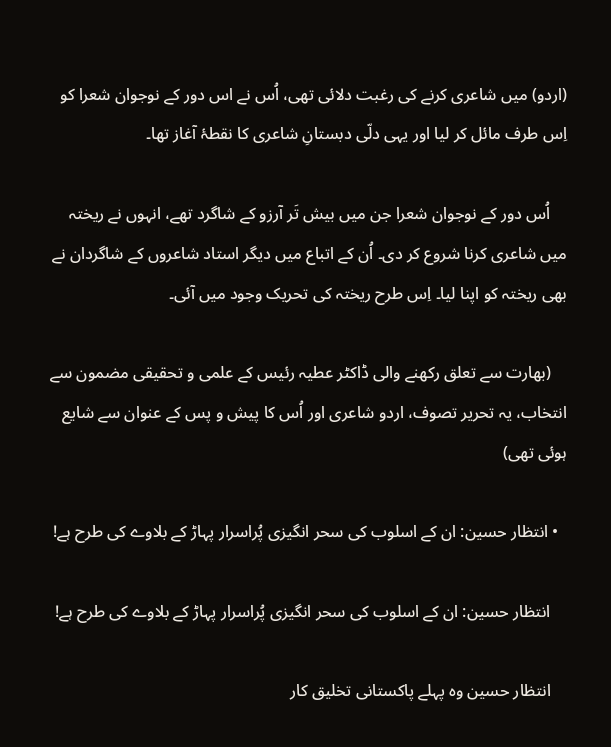(اردو) میں شاعری کرنے کی رغبت دلائی تھی، اُس نے اس دور کے نوجوان شعرا کو اِس طرف مائل کر لیا اور یہی دلّی دبستانِ شاعری کا نقطۂ آغاز تھا۔

    اُس دور کے نوجوان شعرا جن میں بیش تَر آرزو کے شاگرد تھے، انہوں نے ریختہ میں شاعری کرنا شروع کر دی۔ اُن کے اتباع میں دیگر استاد شاعروں کے شاگردان نے بھی ریختہ کو اپنا لیا۔ اِس طرح ریختہ کی تحریک وجود میں آئی۔

    (بھارت سے تعلق رکھنے والی ڈاکٹر عطیہ رئیس کے علمی و تحقیقی مضمون سے انتخاب، یہ تحریر تصوف، اردو شاعری اور اُس کا پیش و پس کے عنوان سے شایع ہوئی تھی)

  • انتظار حسین: ان کے اسلوب کی سحر انگیزی پُراسرار پہاڑ کے بلاوے کی طرح ہے!

    انتظار حسین: ان کے اسلوب کی سحر انگیزی پُراسرار پہاڑ کے بلاوے کی طرح ہے!

    انتظار حسین وہ پہلے پاکستانی تخلیق کار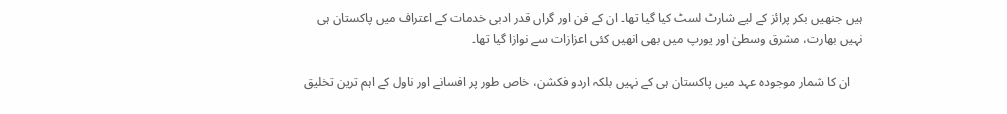ہیں جنھیں بکر پرائز کے لیے شارٹ لسٹ کیا گیا تھا۔ ان کے فن اور گراں قدر ادبی خدمات کے اعتراف میں پاکستان ہی نہیں‌ بھارت، مشرق وسطیٰ اور یورپ میں بھی انھیں کئی اعزازات سے نوازا گیا تھا۔

    ان کا شمار موجودہ عہد میں پاکستان ہی کے نہیں بلکہ اردو فکشن، خاص طور پر افسانے اور ناول کے اہم ترین تخلیق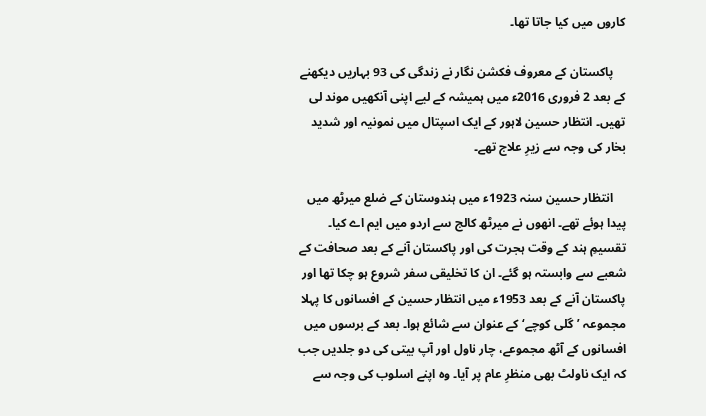کاروں میں کیا جاتا تھا۔

    پاکستان کے معروف فکشن نگار نے زندگی کی 93 بہاریں دیکھنے کے بعد 2 فروری 2016ء میں ہمیشہ کے لیے اپنی آنکھیں موند لی تھیں۔ انتظار حسین لاہور کے ایک اسپتال میں نمونیہ اور شدید بخار کی وجہ سے زیرِ علاج تھے۔

    انتظار حسین سنہ 1923ء میں ہندوستان کے ضلع میرٹھ میں پیدا ہوئے تھے۔ انھوں نے میرٹھ کالج سے اردو میں ایم اے کیا۔ تقسیمِ ہند کے وقت ہجرت کی اور پاکستان آنے کے بعد صحافت کے شعبے سے وابستہ ہو گئے۔ ان کا تخلیقی سفر شروع ہو چکا تھا اور پاکستان آنے کے بعد 1953ء میں‌ انتظار حسین کے افسانوں کا پہلا مجموعہ ’گلی کوچے‘ کے عنوان سے شائع ہوا۔ بعد کے برسوں میں افسانوں کے آٹھ مجموعے، چار ناول اور آپ بیتی کی دو جلدیں جب کہ ایک ناولٹ بھی منظرِ عام پر آیا۔ وہ اپنے اسلوب کی وجہ سے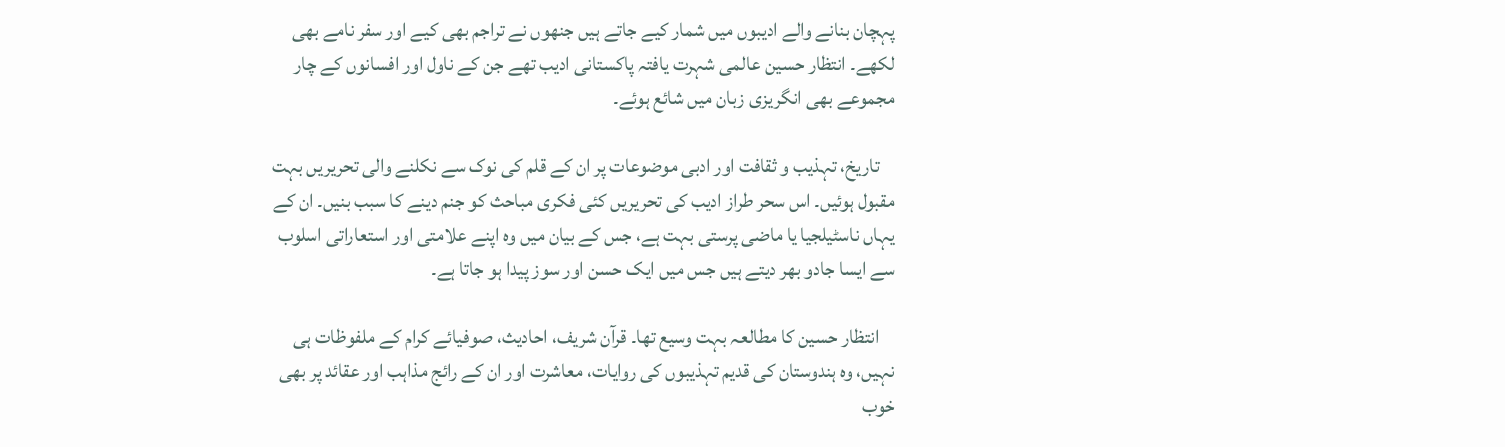پہچان بنانے والے ادیبوں میں‌ شمار کیے جاتے ہیں جنھوں نے تراجم بھی کیے اور سفر نامے بھی لکھے۔ انتظار حسین عالمی شہرت یافتہ پاکستانی ادیب تھے جن کے ناول اور افسانوں کے چار مجموعے بھی انگریزی زبان میں شائع ہوئے۔

    تاریخ، تہذیب و ثقافت اور ادبی موضوعات پر ان کے قلم کی نوک سے نکلنے والی تحریریں بہت مقبول ہوئیں۔ اس سحر طراز ادیب کی تحریریں کئی فکری مباحث کو جنم دینے کا سبب بنیں۔ ان کے یہاں ناسٹیلجیا یا ماضی پرستی بہت ہے، جس کے بیان میں وہ اپنے علامتی اور استعاراتی اسلوب سے ایسا جادو بھر دیتے ہیں جس میں ایک حسن اور سوز پیدا ہو جاتا ہے۔

    انتظار حسین کا مطالعہ بہت وسیع تھا۔ قرآن شریف، احادیث، صوفیائے کرام کے ملفوظات ہی نہیں، وہ ہندوستان کی قدیم تہذیبوں کی روایات، معاشرت اور ان کے رائج مذاہب اور عقائد پر بھی خوب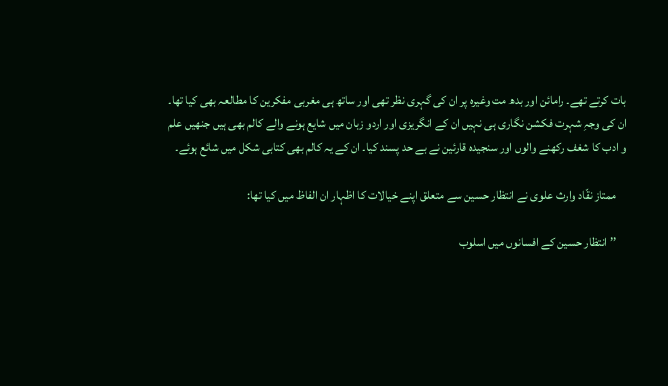بات کرتے تھے۔ رامائن اور بدھ مت وغیرہ پر ان کی گہری نظر تھی اور ساتھ ہی مغربی مفکرین کا مطالعہ بھی کیا تھا۔ ان کی وجہِ شہرت فکشن نگاری ہی نہیں ان کے انگریزی اور اردو زبان میں‌ شایع ہونے والے کالم بھی ہیں جنھیں علم و ادب کا شغف رکھنے والوں اور سنجیدہ قارئین نے بے حد پسند کیا۔ ان کے یہ کالم بھی کتابی شکل میں شائع ہوئے۔

    ممتاز نقّاد وارث علوی نے انتظار حسین سے متعلق اپنے خیالات کا اظہار ان الفاظ میں‌ کیا تھا:

    ’’انتظار حسین کے افسانوں میں اسلوب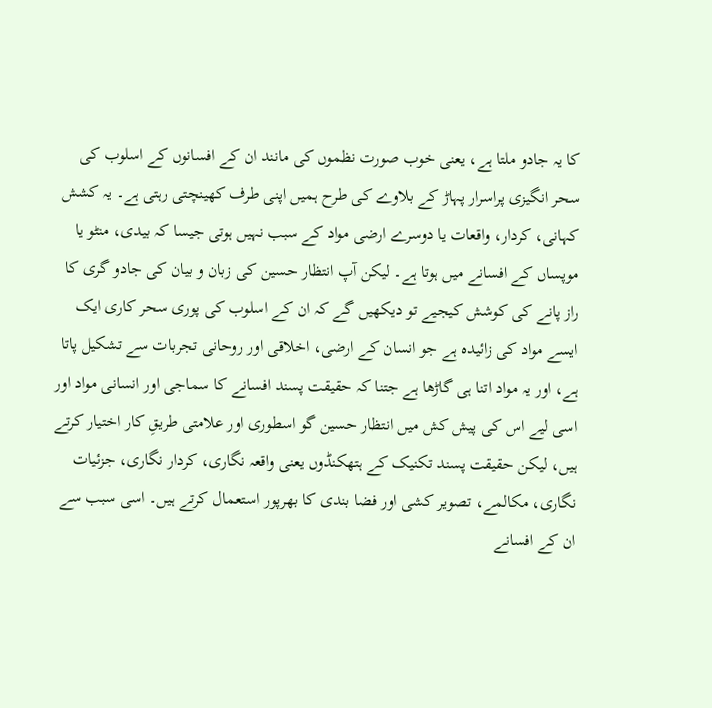کا یہ جادو ملتا ہے، یعنی خوب صورت نظموں کی مانند ان کے افسانوں کے اسلوب کی سحر انگیزی پراسرار پہاڑ کے بلاوے کی طرح ہمیں اپنی طرف کھینچتی رہتی ہے۔ یہ کشش کہانی، کردار، واقعات یا دوسرے ارضی مواد کے سبب نہیں ہوتی جیسا کہ بیدی، منٹو یا موپساں کے افسانے میں ہوتا ہے۔ لیکن آپ انتظار حسین کی زبان و بیان کی جادو گری کا راز پانے کی کوشش کیجیے تو دیکھیں گے کہ ان کے اسلوب کی پوری سحر کاری ایک ایسے مواد کی زائیدہ ہے جو انسان کے ارضی، اخلاقی اور روحانی تجربات سے تشکیل پاتا ہے، اور یہ مواد اتنا ہی گاڑھا ہے جتنا کہ حقیقت پسند افسانے کا سماجی اور انسانی مواد اور اسی لیے اس کی پیش کش میں انتظار حسین گو اسطوری اور علامتی طریقِ کار اختیار کرتے ہیں، لیکن حقیقت پسند تکنیک کے ہتھکنڈوں یعنی واقعہ نگاری، کردار نگاری، جزئیات نگاری، مکالمے، تصویر کشی اور فضا بندی کا بھرپور استعمال کرتے ہیں۔ اسی سبب سے ان کے افسانے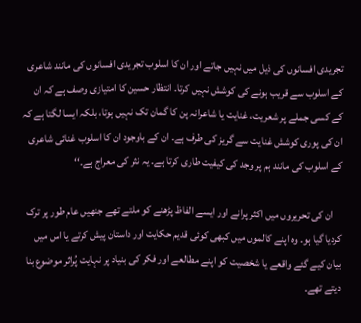تجریدی افسانوں کی ذیل میں نہیں جاتے اور ان کا اسلوب تجریدی افسانوں کی مانند شاعری کے اسلوب سے قریب ہونے کی کوشش نہیں کرتا۔ انتظار حسین کا امتیازی وصف ہے کہ ان کے کسی جملے پر شعریت، غنایت یا شاعرانہ پن کا گمان تک نہیں ہوتا، بلکہ ایسا لگتا ہے کہ ان کی پوری کوشش غنایت سے گریز کی طرف ہے۔ ان کے باوجود ان کا اسلوب غنائی شاعری کے اسلوب کی مانند ہم پر وجد کی کیفیت طاری کرتا ہے۔ یہ نثر کی معراج ہے۔‘‘

    ان کی تحریروں میں اکثر پرانے اور ایسے الفاظ پڑھنے کو ملتے تھے جنھیں عام طور پر ترک کردیا گیا ہو۔ وہ اپنے کالموں میں کبھی کوئی قدیم حکایت اور داستان پیش کرتے یا اس میں بیان کیے گئے واقعے یا شخصیت کو اپنے مطالعے اور فکر کی بنیاد پر نہایت پُراثر موضوع بنا دیتے تھے۔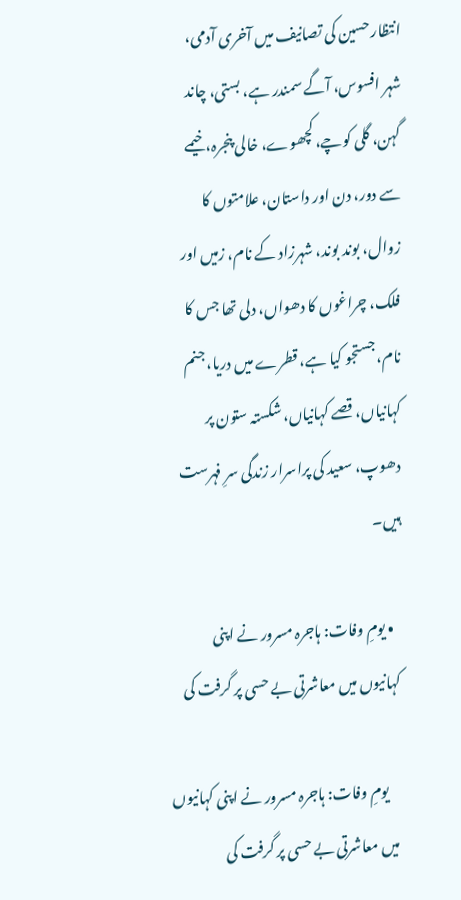انتظار حسین کی تصانیف میں آخری آدمی، شہر افسوس، آگے سمندر ہے، بستی، چاند گہن، گلی کوچے، کچھوے، خالی پنجرہ، خیمے سے دور، دن اور داستان، علامتوں کا زوال، بوند بوند، شہرزاد کے نام، زمیں اور فلک، چراغوں کا دھواں، دلی تھا جس کا نام، جستجو کیا ہے، قطرے میں دریا، جنم کہانیاں، قصے کہانیاں، شکستہ ستون پر دھوپ، سعید کی پراسرار زندگی سرِ فہرست ہیں۔

  • یومِ وفات: ہاجرہ مسرور نے اپنی کہانیوں میں معاشرتی بے حسی پر گرفت کی

    یومِ وفات: ہاجرہ مسرور نے اپنی کہانیوں میں معاشرتی بے حسی پر گرفت کی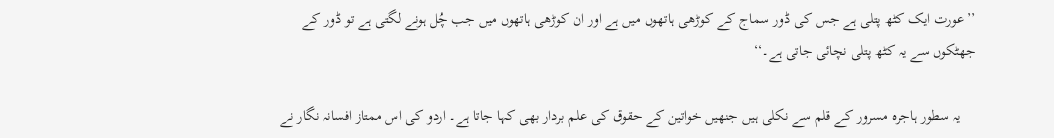’’عورت ایک کٹھ پتلی ہے جس کی ڈور سماج کے کوڑھی ہاتھوں میں ہے اور ان کوڑھی ہاتھوں میں جب چُل ہونے لگتی ہے تو ڈور کے جھٹکوں سے یہ کٹھ پتلی نچائی جاتی ہے۔‘‘

    یہ سطور ہاجرہ مسرور کے قلم سے نکلی ہیں جنھیں خواتین کے حقوق کی علم بردار بھی کہا جاتا ہے۔ اردو کی اس ممتاز افسانہ نگار نے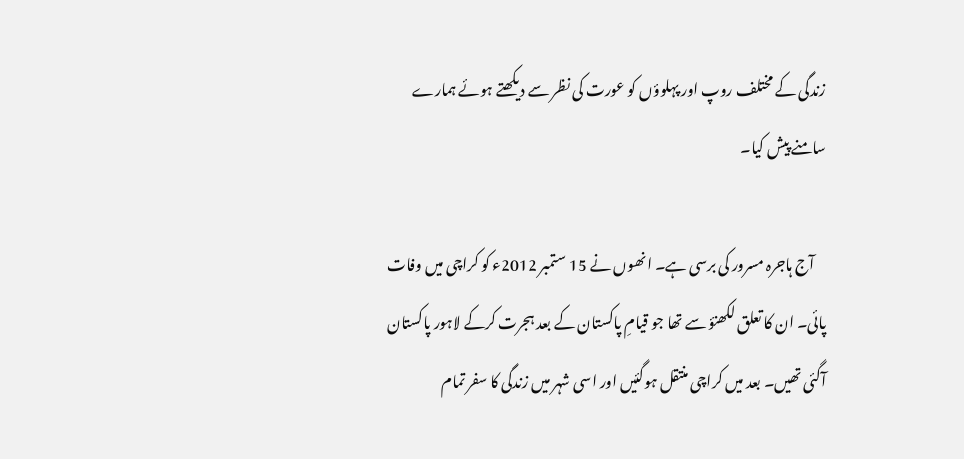زندگی کے مختلف روپ اور پہلوؤں کو عورت کی نظر سے دیکھتے ہوئے ہمارے سامنے پیش کیا۔

    آج ہاجرہ مسرور کی برسی ہے۔ انھوں نے 15 ستمبر 2012ء کو کراچی میں‌ وفات پائی۔ ان کا تعلق لکھنؤ سے تھا جو قیامِ پاکستان کے بعد ہجرت کرکے لاہور پاکستان آگئی تھیں۔ بعد میں کراچی منتقل ہوگئیں اور اسی شہر میں زندگی کا سفر تمام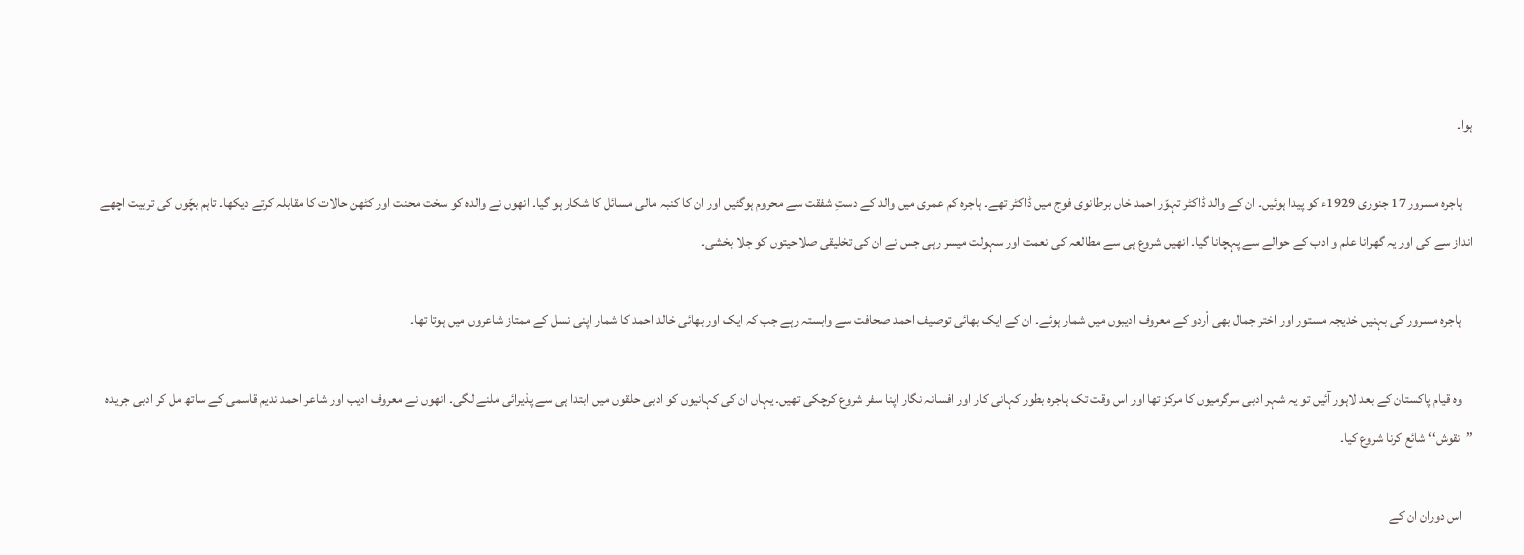ہوا۔

    ہاجرہ مسرور 17 جنوری 1929ء کو پیدا ہوئیں۔ ان کے والد ڈاکٹر تہوّر احمد خاں برطانوی فوج میں ڈاکٹر تھے۔ ہاجرہ کم عمری میں والد کے دستِ شفقت سے محروم ہوگئیں اور ان کا کنبہ مالی مسائل کا شکار ہو گیا۔ انھوں نے والدہ کو سخت محنت اور کٹھن حالات کا مقابلہ کرتے دیکھا۔ تاہم بچّوں کی تربیت اچھے انداز سے کی اور یہ گھرانا علم و ادب کے حوالے سے پہچانا گیا۔ انھیں شروع ہی سے مطالعہ کی نعمت اور سہولت میسر رہی جس نے ان کی تخلیقی صلاحیتوں کو جلا بخشی۔

    ہاجرہ مسرور کی بہنیں خدیجہ مستور اور اختر جمال بھی اْردو کے معروف ادیبوں میں‌ شمار ہوئے۔ ان کے ایک بھائی توصیف احمد صحافت سے وابستہ رہے جب کہ ایک اور بھائی خالد احمد کا شمار اپنی نسل کے ممتاز شاعروں میں ہوتا تھا۔

    وہ قیام پاکستان کے بعد لاہور آئیں تو یہ شہر ادبی سرگرمیوں کا مرکز تھا اور اس وقت تک ہاجرہ بطور کہانی کار اور افسانہ نگار اپنا سفر شروع کرچکی تھیں۔ یہاں ان کی کہانیوں کو ادبی حلقوں میں ابتدا ہی سے پذیرائی ملنے لگی۔ انھوں نے معروف ادیب اور شاعر احمد ندیم قاسمی کے ساتھ مل کر ادبی جریدہ ’’نقوش‘‘ شائع کرنا شروع کیا۔

    اس دوران ان کے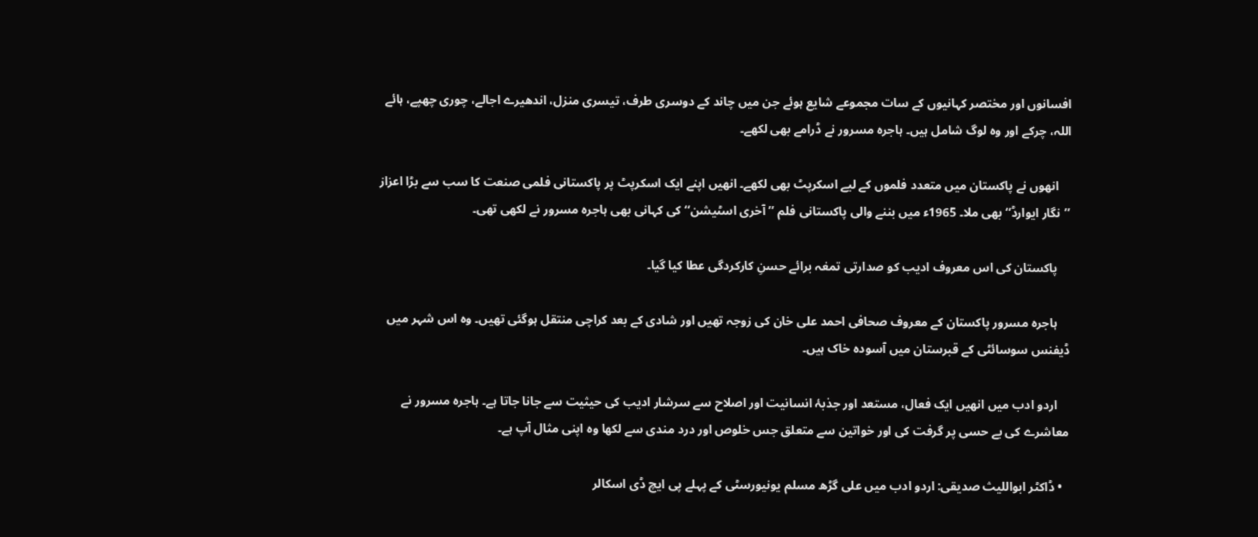افسانوں اور مختصر کہانیوں کے سات مجموعے شایع ہوئے جن میں چاند کے دوسری طرف، تیسری منزل، اندھیرے اجالے، چوری چھپے، ہائے اللہ، چرکے اور وہ لوگ شامل ہیں۔ ہاجرہ مسرور نے ڈرامے بھی لکھے۔

    انھوں نے پاکستان میں متعدد فلموں کے لیے اسکرپٹ بھی لکھے۔ انھیں اپنے ایک اسکرپٹ پر پاکستانی فلمی صنعت کا سب سے بڑا اعزاز ’’نگار ایوارڈ‘‘ بھی ملا۔ 1965ء میں بننے والی پاکستانی فلم ’’آخری اسٹیشن‘‘ کی کہانی بھی ہاجرہ مسرور نے لکھی تھی۔

    پاکستان کی اس معروف ادیب کو صدارتی تمغہ برائے حسنِ کارکردگی عطا کیا گیا۔

    ہاجرہ مسرور پاکستان کے معروف صحافی احمد علی خان کی زوجہ تھیں اور شادی کے بعد کراچی منتقل ہوگئی تھیں۔ وہ اس شہر میں ڈیفنس سوسائٹی کے قبرستان میں آسودہ خاک ہیں۔

    اردو ادب میں انھیں ایک فعال، مستعد اور جذبۂ انسانیت اور اصلاح سے سرشار ادیب کی حیثیت سے جانا جاتا ہے۔ ہاجرہ مسرور نے معاشرے کی بے حسی پر گرفت کی اور خواتین سے متعلق جس خلوص اور درد مندی سے لکھا وہ اپنی مثال آپ ہے۔

  • ڈاکٹر ابواللیث صدیقی: اردو ادب میں علی گڑھ مسلم یونیورسٹی کے پہلے پی ایچ ڈی اسکالر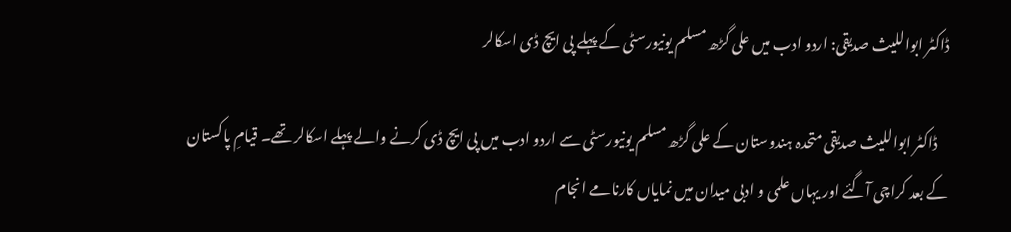ڈاکٹر ابواللیث صدیقی: اردو ادب میں علی گڑھ مسلم یونیورسٹی کے پہلے پی ایچ ڈی اسکالر

    ڈاکٹر ابواللیث صدیقی متحدہ ہندوستان کے علی گڑھ مسلم یونیورسٹی سے اردو ادب میں پی ایچ ڈی کرنے والے پہلے اسکالر تھے۔ قیامِ پاکستان کے بعد کراچی آگئے اور یہاں علمی و ادبی میدان میں نمایاں کارنامے انجام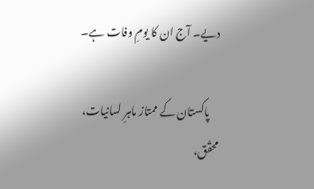دیے۔ آج ان کا یومِ وفات ہے۔

    پاکستان کے ممتاز ماہرِ لسانیات، محقّق،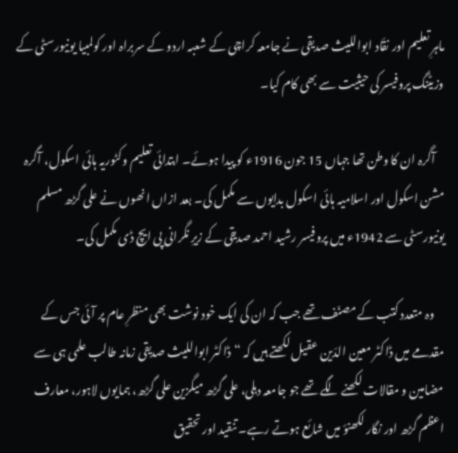ماہرِ تعلیم اور نقّاد ابواللیث صدیقی نے جامعہ کراچی کے شعبہ اردو کے سربراہ اور کولمبیا یونیورسٹی کے وزیٹنگ پروفیسر کی حیثیت سے بھی کام کیا۔

    آگرہ ان کا وطن تھا جہاں 15 جون 1916ء کو پیدا ہوئے۔ ابتدائی تعلیم وکٹوریہ ہائی اسکول، آگرہ مشن اسکول اور اسلامیہ ہائی اسکول بدایوں سے مکمل کی۔ بعد ازاں انھوں نے علی گڑھ مسلم یونیورسٹی سے 1942ء میں پروفیسر رشید احمد صدیقی کے زیرِ نگرانی پی ایچ ڈی مکمل کی۔

    وہ متعدد کتب کے مصنّف تھے جب کہ ان کی ایک خود نوشت بھی منظرِ عام پر آئی جس کے مقدمے میں ڈاکٹر معین الدّین عقیل لکھتے ہیں کہ “ڈاکٹر ابواللیث صدیقی زمانہ طالب علمی ہی سے مضامین و مقالات لکھنے لگے تھے جو جامعہ دہلی، علی گڑھ میگزین علی گڑھ، ہمایوں لاہور، معارف اعظم گڑھ اور نگار لکھنؤ میں شائع ہوتے رہے۔ تنقید اور تحقیق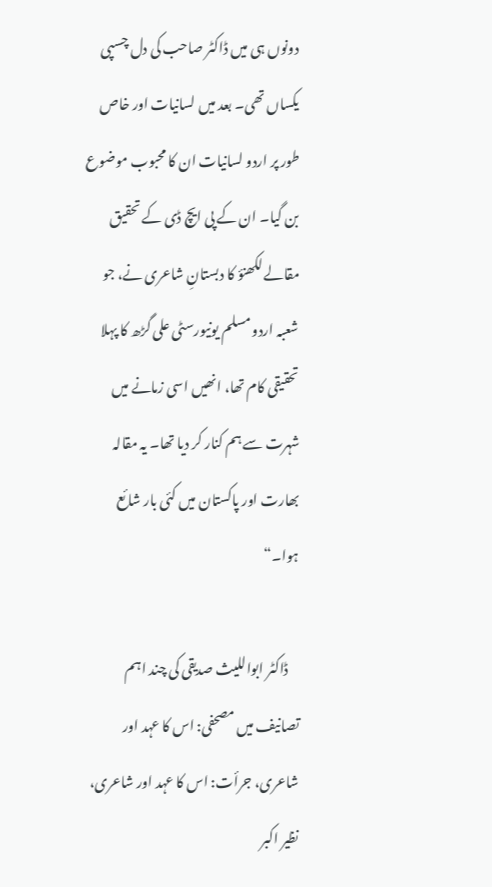دونوں ہی میں ڈاکٹر صاحب کی دل چسپی یکساں تھی۔ بعد میں لسانیات اور خاص طور پر اردو لسانیات ان کا محبوب موضوع بن گیا۔ ان کے پی ایچ ڈی کے تحقیق مقالے لکھنؤ کا دبستانِ شاعری نے، جو شعبہ اردو مسلم یونیورسٹی علی گڑھ کا پہلا تحقیقی کام تھا، انھیں اسی زمانے میں شہرت سے ہم کنار کر دیا تھا۔ یہ مقالہ بھارت اور پاکستان میں کئی بار شائع ہوا۔“

    ڈاکٹر ابواللیث صدیقی کی چند اہم تصانیف میں مصحفی: اس کا عہد اور شاعری، جرأت: اس کا عہد اور شاعری، نظیر اکبر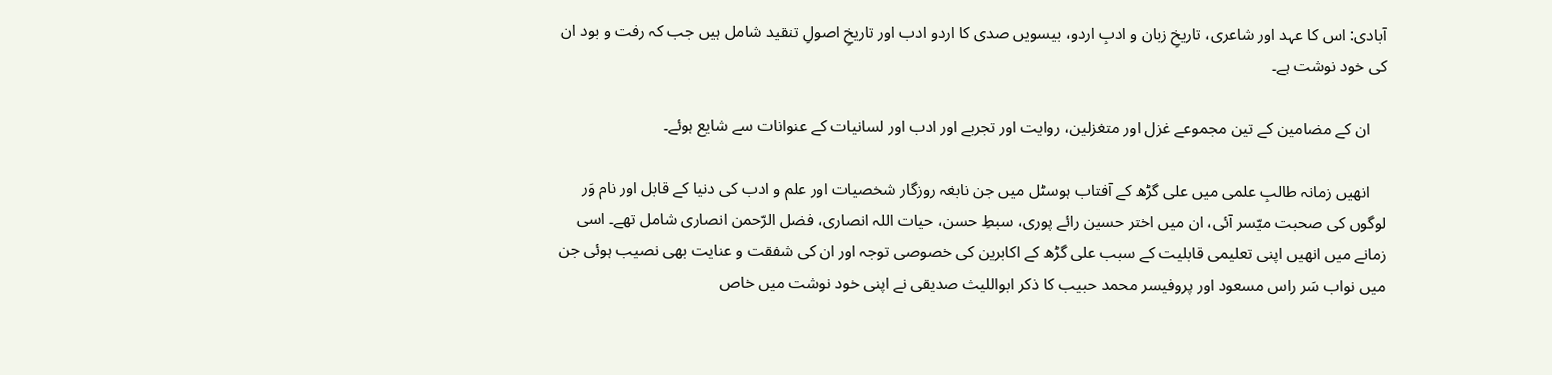آبادی: اس کا عہد اور شاعری، تاریخِ زبان و ادبِ اردو، بیسویں صدی کا اردو ادب اور تاریخِ اصولِ تنقید شامل ہیں جب کہ رفت و بود ان کی خود نوشت ہے۔

    ان کے مضامین کے تین مجموعے غزل اور متغزلین، روایت اور تجربے اور ادب اور لسانیات کے عنوانات سے شایع ہوئے۔

    انھیں‌ زمانہ طالبِ علمی میں علی گڑھ کے آفتاب ہوسٹل میں جن نابغہ روزگار شخصیات اور علم و ادب کی دنیا کے قابل اور نام وَر لوگوں کی صحبت میّسر آئی، ان میں اختر حسین رائے پوری، سبطِ حسن، حیات اللہ انصاری، فضل الرّحمن انصاری شامل تھے۔ اسی زمانے میں انھیں اپنی تعلیمی قابلیت کے سبب علی گڑھ کے اکابرین کی خصوصی توجہ اور ان کی شفقت و عنایت بھی نصیب ہوئی جن میں نواب سَر راس مسعود اور پروفیسر محمد حبیب کا ذکر ابواللیث صدیقی نے اپنی خود نوشت میں خاص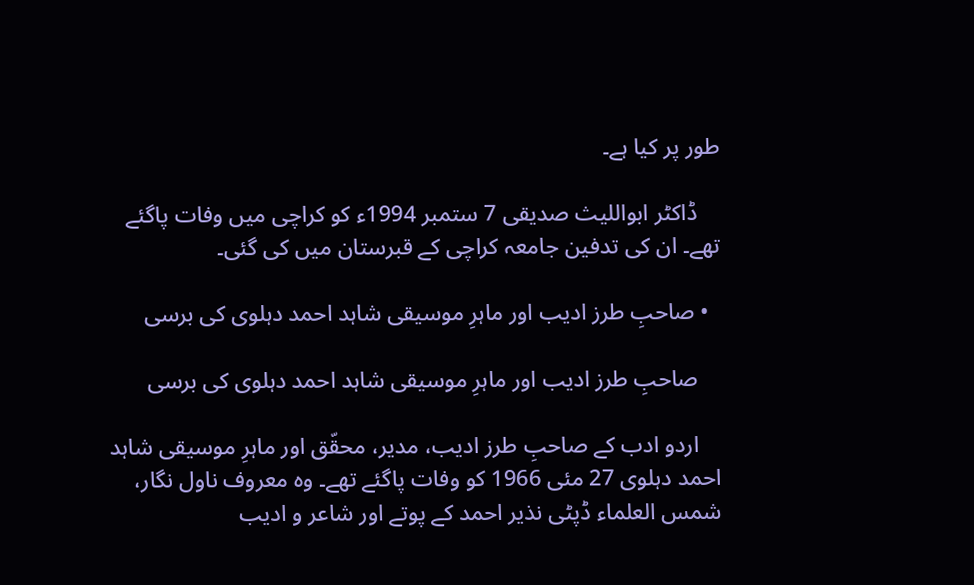طور پر کیا ہے۔

    ڈاکٹر ابواللیث صدیقی 7 ستمبر 1994ء کو کراچی میں وفات پاگئے تھے۔ ان کی تدفین جامعہ کراچی کے قبرستان میں کی گئی۔

  • صاحبِ طرز ادیب اور ماہرِ موسیقی شاہد احمد دہلوی کی برسی

    صاحبِ طرز ادیب اور ماہرِ موسیقی شاہد احمد دہلوی کی برسی

    اردو ادب کے صاحبِ طرز ادیب، مدیر، محقّق اور ماہرِ موسیقی شاہد احمد دہلوی 27 مئی 1966 کو وفات پاگئے تھے۔ وہ معروف ناول نگار، شمس العلماء ڈپٹی نذیر احمد کے پوتے اور شاعر و ادیب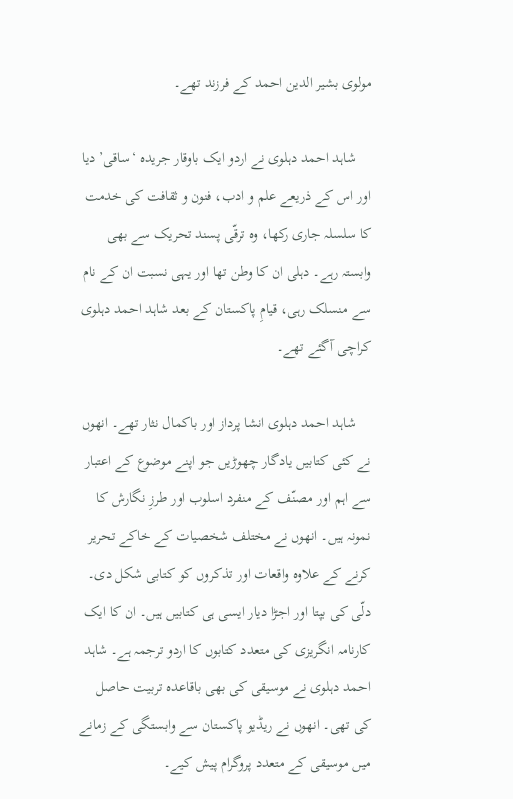مولوی بشیر الدین احمد کے فرزند تھے۔

    شاہد احمد دہلوی نے اردو ایک باوقار جریدہ ‘ساقی’ دیا اور اس کے ذریعے علم و ادب، فنون و ثقافت کی خدمت کا سلسلہ جاری رکھا، وہ ترقّی پسند تحریک سے بھی وابستہ رہے۔ دہلی ان کا وطن تھا اور یہی نسبت ان کے نام سے منسلک رہی، قیامِ پاکستان کے بعد شاہد احمد دہلوی کراچی آگئے تھے۔

    شاہد احمد دہلوی انشا پرداز اور باکمال نثار تھے۔ انھوں نے کئی کتابیں یادگار چھوڑیں جو اپنے موضوع کے اعتبار سے اہم اور مصنّف کے منفرد اسلوب اور طرزِ‌ نگارش کا نمونہ ہیں۔ انھوں نے مختلف شخصیات کے خاکے تحریر کرنے کے علاوہ واقعات اور تذکروں کو کتابی شکل دی۔ دلّی کی بپتا اور اجڑا دیار ایسی ہی کتابیں ہیں۔ ان کا ایک کارنامہ انگریزی کی متعدد کتابوں کا اردو ترجمہ ہے۔ شاہد احمد دہلوی نے موسیقی کی بھی باقاعدہ تربیت حاصل کی تھی۔ انھوں نے ریڈیو پاکستان سے وابستگی کے زمانے میں موسیقی کے متعدد پروگرام پیش کیے۔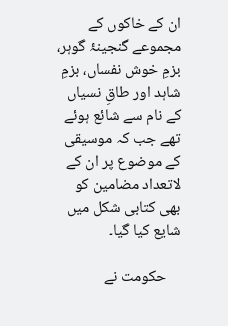ان کے خاکوں کے مجموعے گنجینۂ گوہر، بزمِ خوش نفساں، بزمِ شاہد اور طاقِ نسیاں کے نام سے شائع ہوئے تھے جب کہ موسیقی کے موضوع پر ان کے لاتعداد مضامین کو بھی کتابی شکل میں‌ شایع کیا گیا۔

    حکومت نے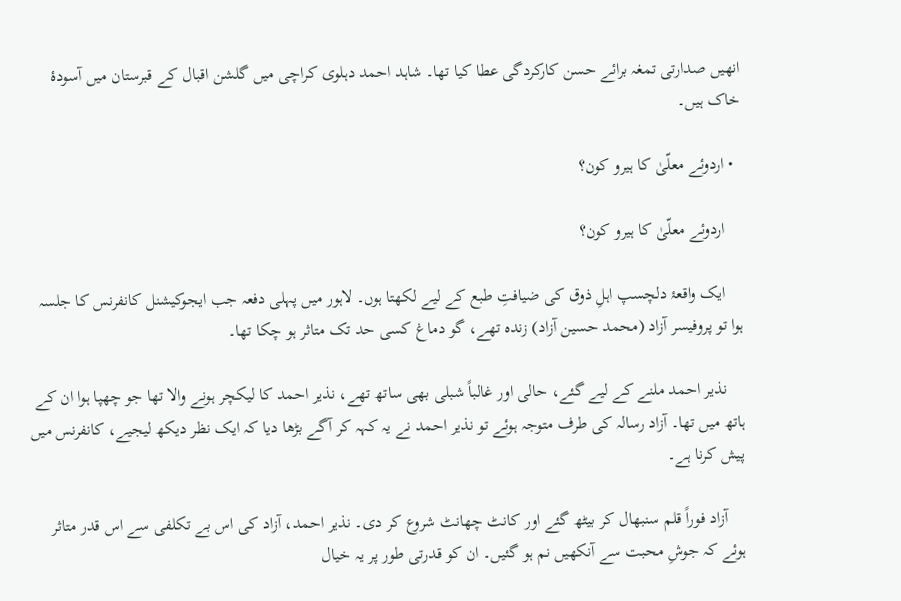انھیں صدارتی تمغہ برائے حسن کارکردگی عطا کیا تھا۔ شاہد احمد دہلوی کراچی میں گلشن اقبال کے قبرستان میں آسودۂ خاک ہیں۔

  • اردوئے معلّیٰ کا ہیرو کون؟

    اردوئے معلّیٰ کا ہیرو کون؟

    ایک واقعۂ دلچسپ اہلِ ذوق کی ضیافتِ طبع کے لیے لکھتا ہوں۔ لاہور میں پہلی دفعہ جب ایجوکیشنل کانفرنس کا جلسہ ہوا تو پروفیسر آزاد (محمد حسین آزاد) زندہ تھے، گو دماغ کسی حد تک متاثر ہو چکا تھا۔

    نذیر احمد ملنے کے لیے گئے، حالی اور غالباً شبلی بھی ساتھ تھے، نذیر احمد کا لیکچر ہونے والا تھا جو چھپا ہوا ان کے ہاتھ میں تھا۔ آزاد رسالہ کی طرف متوجہ ہوئے تو نذیر احمد نے یہ کہہ کر آگے بڑھا دیا کہ ایک نظر دیکھ لیجیے، کانفرنس میں پیش کرنا ہے۔

    آزاد فوراً قلم سنبھال کر بیٹھ گئے اور کانٹ چھانٹ شروع کر دی۔ نذیر احمد، آزاد کی اس بے تکلفی سے اس قدر متاثر ہوئے کہ جوشِ محبت سے آنکھیں نم ہو گئیں۔ ان کو قدرتی طور پر یہ خیال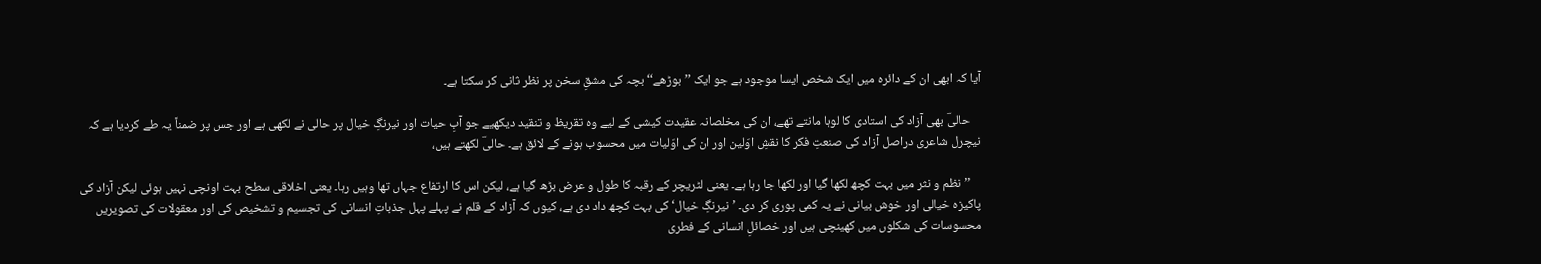آیا کہ ابھی ان کے دائرہ میں ایک شخص ایسا موجود ہے جو ایک ’’بوڑھے‘‘ بچہ کی مشقِ سخن پر نظر ثانی کر سکتا ہے۔

    حالیؔ بھی آزاد کی استادی کا لوہا مانتے تھے، ان کی مخلصانہ عقیدت کیشی کے لیے وہ تقریظ و تنقید دیکھیے جو آبِ حیات اور نیرنگِ خیال پر حالی نے لکھی ہے اور جس پر ضمناً یہ طے کردیا ہے کہ نیچرل شاعری دراصل آزاد کی صنعتِ فکر کا نقشِ اوّلین اور ان کی اوّلیات میں محسوب ہونے کے لائق ہے۔ حالیؔ لکھتے ہیں،

    ’’نظم و نثر میں بہت کچھ لکھا گیا اور لکھا جا رہا ہے۔ یعنی لٹریچر کے رقبہ کا طول و عرض بڑھ گیا ہے، لیکن اس کا ارتفاع جہاں تھا وہیں رہا۔ یعنی اخلاقی سطح بہت اونچی نہیں ہوئی لیکن آزاد کی پاکیزہ خیالی اور خوش بیانی نے یہ کمی پوری کر دی۔ ’نیرنگِ خیال‘ کی بہت کچھ داد دی ہے، کیوں کہ آزاد کے قلم نے پہلے پہل جذباتِ انسانی کی تجسیم و تشخیص کی اور معقولات کی تصویریں محسوسات کی شکلوں میں کھینچی ہیں اور خصائلِ انسانی کے فطری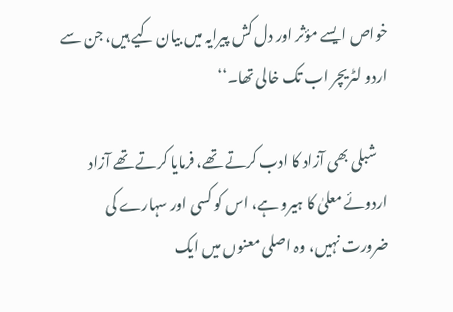خواص ایسے مؤثر اور دل کش پیرایہ میں بیان کیے ہیں، جن سے اردو لٹریچر اب تک خالی تھا۔‘‘

    شبلی بھی آزاد کا ادب کرتے تھے، فرمایا کرتے تھے آزاد اردوئے معلیٰ کا ہیرو ہے، اس کو کسی اور سہارے کی ضرورت نہیں، وہ اصلی معنوں میں ایک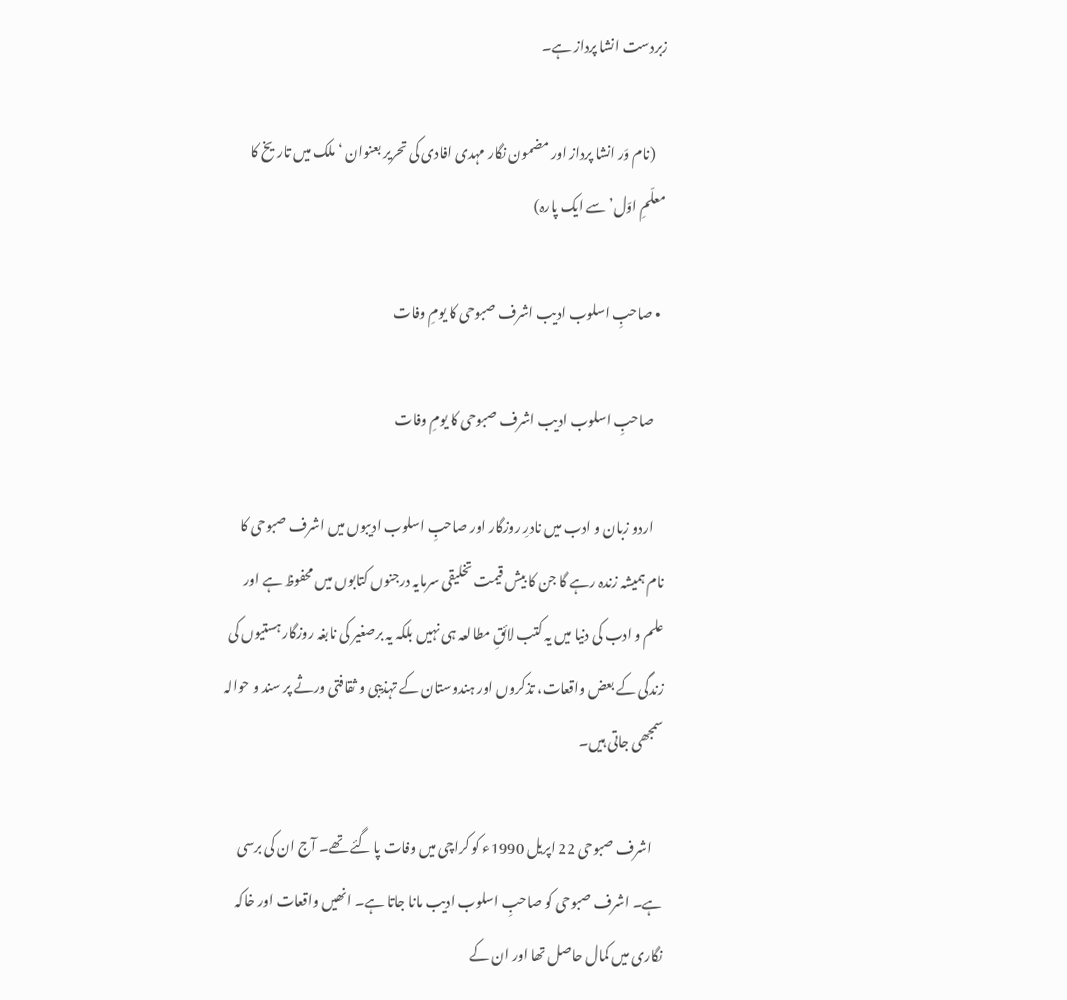زبردست انشا پرداز ہے۔

    (نام وَر انشا پرداز اور مضمون نگار مہدی افادی کی تحریر بعنوان ‘ملک میں تاریخ کا معلّمِ اوّل’ سے ایک پارہ)

  • صاحبِ اسلوب ادیب اشرف صبوحی کا یومِ‌ وفات

    صاحبِ اسلوب ادیب اشرف صبوحی کا یومِ‌ وفات

    اردو زبان و ادب میں‌ نادرِ‌ روزگار اور صاحبِ اسلوب ادیبوں میں اشرف صبوحی کا نام ہمیشہ زندہ رہے گا جن کا بیش قیمت تخلیقی سرمایہ درجنوں کتابوں میں محفوظ ہے اور علم و ادب کی دنیا میں یہ کتب لائقِ مطالعہ ہی نہیں بلکہ یہ برصغیر کی نابغہ روزگار ہستیوں کی زندگی کے بعض‌ واقعات، تذکروں اور ہندوستان کے تہذیبی و ثقافتی ورثے پر سند و حوالہ سمجھی جاتی ہیں۔

    اشرف صبوحی 22 اپریل 1990ء کو کراچی میں وفات پا گئے تھے۔ آج ان کی برسی ہے۔ اشرف صبوحی کو صاحبِ اسلوب ادیب مانا جاتا ہے۔ انھیں‌ واقعات اور خاکہ نگاری میں کمال حاصل تھا اور ان کے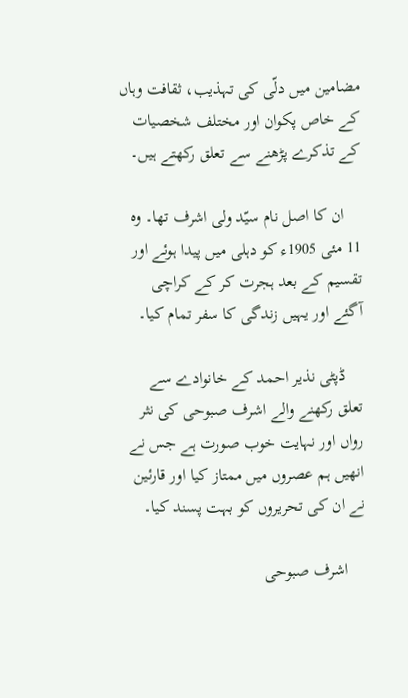مضامین میں دلّی کی تہذیب، ثقافت وہاں کے خاص پکوان اور مختلف شخصیات کے تذکرے پڑھنے سے تعلق رکھتے ہیں۔

    ان کا اصل نام سیّد ولی اشرف تھا۔ وہ 11 مئی 1905ء کو دہلی میں پیدا ہوئے اور تقسیم کے بعد ہجرت کر کے کراچی آگئے اور یہیں زندگی کا سفر تمام کیا۔

    ڈپٹی نذیر احمد کے خانوادے سے تعلق رکھنے والے اشرف صبوحی کی نثر رواں اور نہایت خوب صورت ہے جس نے انھیں ہم عصروں میں ممتاز کیا اور قارئین نے ان کی تحریروں کو بہت پسند کیا۔

    اشرف صبوحی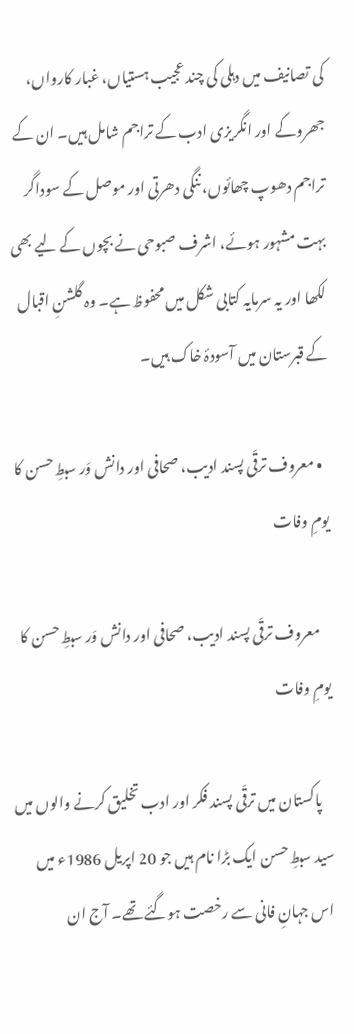کی تصانیف میں دہلی کی چند عجیب ہستیاں، غبار کارواں، جھروکے اور انگریزی ادب کے تراجم شامل ہیں۔ ان کے تراجم دھوپ چھائوں، ننگی دھرتی اور موصل کے سوداگر بہت مشہور ہوئے، اشرف صبوحی نے بچوں کے لیے بھی لکھا اور یہ سرمایہ کتابی شکل میں محفوظ ہے۔ وہ گلشنِ اقبال کے قبرستان میں آسودۂ خاک ہیں۔

  • معروف ترقّی پسند ادیب،‌ صحافی اور دانش وَر سبطِ حسن کا یومِ وفات

    معروف ترقّی پسند ادیب،‌ صحافی اور دانش وَر سبطِ حسن کا یومِ وفات

    پاکستان میں‌ ترقّی پسند فکر اور ادب تخلیق کرنے والوں میں سید سبطِ حسن ایک بڑا نام ہیں‌ جو 20 اپریل 1986ء میں اس جہانِ فانی سے رخصت ہوگئے تھے۔ آج ان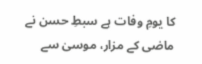کا یومِ وفات ہے سبطِ‌ حسن نے ماضی کے مزار، موسیٰ سے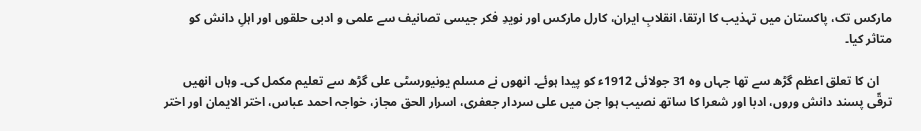مارکس تک، پاکستان میں تہذیب کا ارتقا، انقلابِ ایران، کارل مارکس اور نویدِ فکر جیسی تصانیف سے علمی و ادبی حلقوں اور اہلِ دانش کو متاثر کیا۔

    ان کا تعلق اعظم گڑھ سے تھا جہاں وہ 31 جولائی 1912ء کو پیدا ہوئے۔ انھوں نے مسلم یونیورسٹی علی گڑھ سے تعلیم مکمل کی۔ وہاں انھیں ترقّی پسند دانش وروں، ادبا اور شعرا کا ساتھ نصیب ہوا جن میں علی سردار جعفری، اسرار الحق مجاز، خواجہ احمد عباس، اختر الایمان اور اختر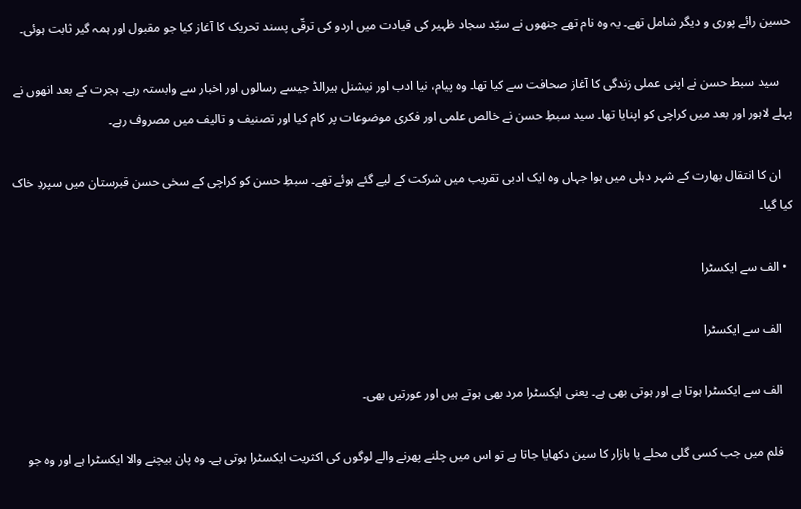حسین رائے پوری و دیگر شامل تھے۔ یہ وہ نام تھے جنھوں نے سیّد سجاد ظہیر کی قیادت میں اردو کی ترقّی پسند تحریک کا آغاز کیا جو مقبول اور ہمہ گیر ثابت ہوئی۔

    سید سبط حسن نے اپنی عملی زندگی کا آغاز صحافت سے کیا تھا۔ وہ پیام، نیا ادب اور نیشنل ہیرالڈ جیسے رسالوں اور اخبار سے وابستہ رہے۔ ہجرت کے بعد انھوں نے پہلے لاہور اور بعد میں کراچی کو اپنایا تھا۔ سید سبطِ حسن نے خالص علمی اور فکری موضوعات پر کام کیا اور تصنیف و تالیف میں مصروف رہے۔

    ان کا انتقال بھارت کے شہر دہلی میں ہوا جہاں وہ ایک ادبی تقریب میں شرکت کے لیے گئے ہوئے تھے۔ سبطِ حسن کو کراچی کے سخی حسن قبرستان میں سپردِ‌ خاک کیا گیا۔

  • الف سے ایکسٹرا

    الف سے ایکسٹرا

    الف سے ایکسٹرا ہوتا ہے اور ہوتی بھی ہے۔ یعنی ایکسٹرا مرد بھی ہوتے ہیں اور عورتیں بھی۔

    فلم میں جب کسی گلی محلے یا بازار کا سین دکھایا جاتا ہے تو اس میں چلنے پھرنے والے لوگوں کی اکثریت ایکسٹرا ہوتی ہے۔ وہ پان بیچنے والا ایکسٹرا ہے اور وہ جو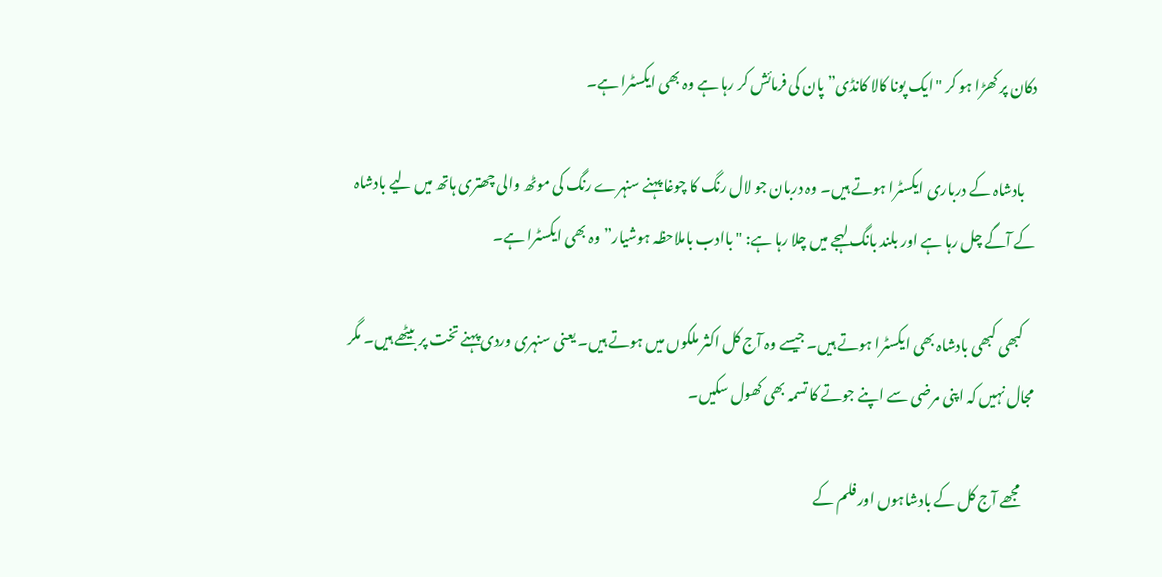دکان پر کھڑا ہو کر "ایک پونا کالا کانڈی” پان کی فرمائش کر رہا ہے وہ بھی ایکسٹرا ہے۔

    بادشاہ کے درباری ایکسٹرا ہوتے ہیں۔ وہ دربان جو لال رنگ کا چوغا پہنے سنہرے رنگ کی موٹھ والی چھتری ہاتھ میں لیے بادشاہ کے آگے چل رہا ہے اور بلند بانگ لہجے میں چلا رہا ہے: "باادب باملاحظہ ہوشیار” وہ بھی ایکسٹرا ہے۔

    کبھی کبھی بادشاہ بھی ایکسٹرا ہوتے ہیں۔ جیسے وہ آج کل اکثر ملکوں میں ہوتے ہیں۔ یعنی سنہری وردی پہنے تخت پر بیٹھے ہیں۔ مگر مجال نہیں کہ اپنی مرضی سے اپنے جوتے کا تسمہ بھی کھول سکیں۔

    مجھے آج کل کے بادشاہوں اور فلم کے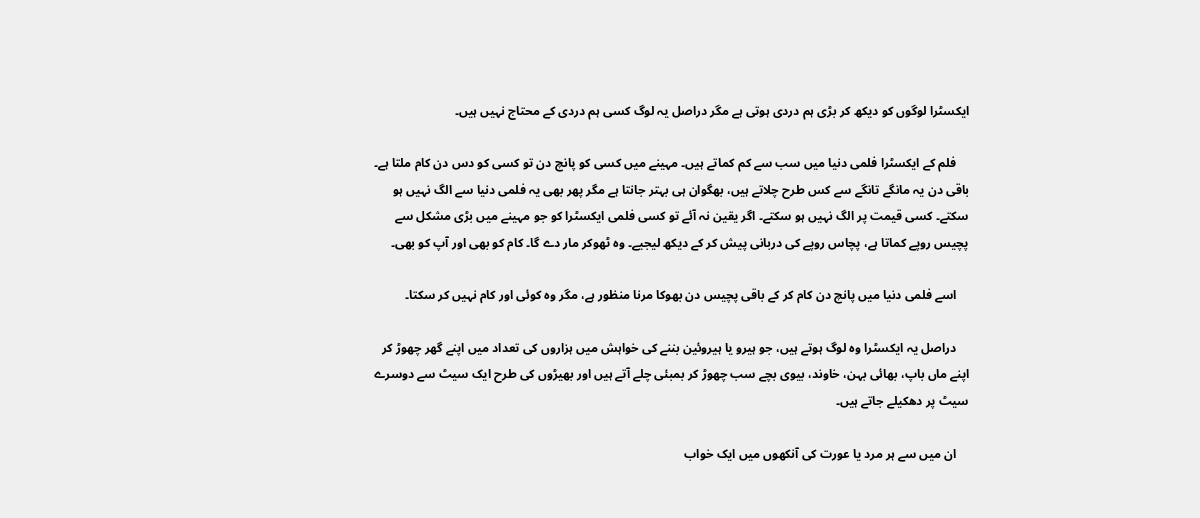ایکسٹرا لوگوں کو دیکھ کر بڑی ہم دردی ہوتی ہے مگر دراصل یہ لوگ کسی ہم دردی کے محتاج نہیں ہیں۔

    فلم کے ایکسٹرا فلمی دنیا میں سب سے کم کماتے ہیں۔ مہینے میں کسی کو پانچ دن تو کسی کو دس دن کام ملتا ہے۔ باقی دن یہ مانگے تانگے سے کس طرح چلاتے ہیں، بھگوان ہی بہتر جانتا ہے مگر پھر بھی یہ فلمی دنیا سے الگ نہیں ہو سکتے۔ کسی قیمت پر الگ نہیں ہو سکتے۔ اگر یقین نہ آئے تو کسی فلمی ایکسٹرا کو جو مہینے میں بڑی مشکل سے پچیس روپے کماتا ہے، پچاس روپے کی دربانی پیش کر کے دیکھ لیجیے۔ وہ ٹھوکر مار دے گا۔ کام کو بھی اور آپ کو بھی۔

    اسے فلمی دنیا میں پانچ دن کام کر کے باقی پچیس دن بھوکا مرنا منظور ہے، مگر وہ کوئی اور کام نہیں کر سکتا۔

    دراصل یہ ایکسٹرا وہ لوگ ہوتے ہیں، جو ہیرو یا ہیروئین بننے کی خواہش میں ہزاروں کی تعداد میں اپنے گھر چھوڑ کر اپنے ماں باپ، بھائی بہن، خاوند، بیوی بچے سب چھوڑ کر بمبئی چلے آتے ہیں اور بھیڑوں کی طرح ایک سیٹ سے دوسرے سیٹ پر دھکیلے جاتے ہیں۔

    ان میں سے ہر مرد یا عورت کی آنکھوں میں ایک خواب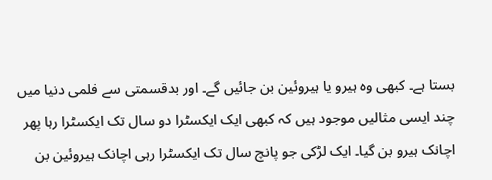بستا ہے۔ کبھی وہ ہیرو یا ہیروئین بن جائیں گے۔ اور بدقسمتی سے فلمی دنیا میں چند ایسی مثالیں موجود ہیں کہ کبھی ایک ایکسٹرا دو سال تک ایکسٹرا رہا پھر اچانک ہیرو بن گیا۔ ایک لڑکی جو پانچ سال تک ایکسٹرا رہی اچانک ہیروئین بن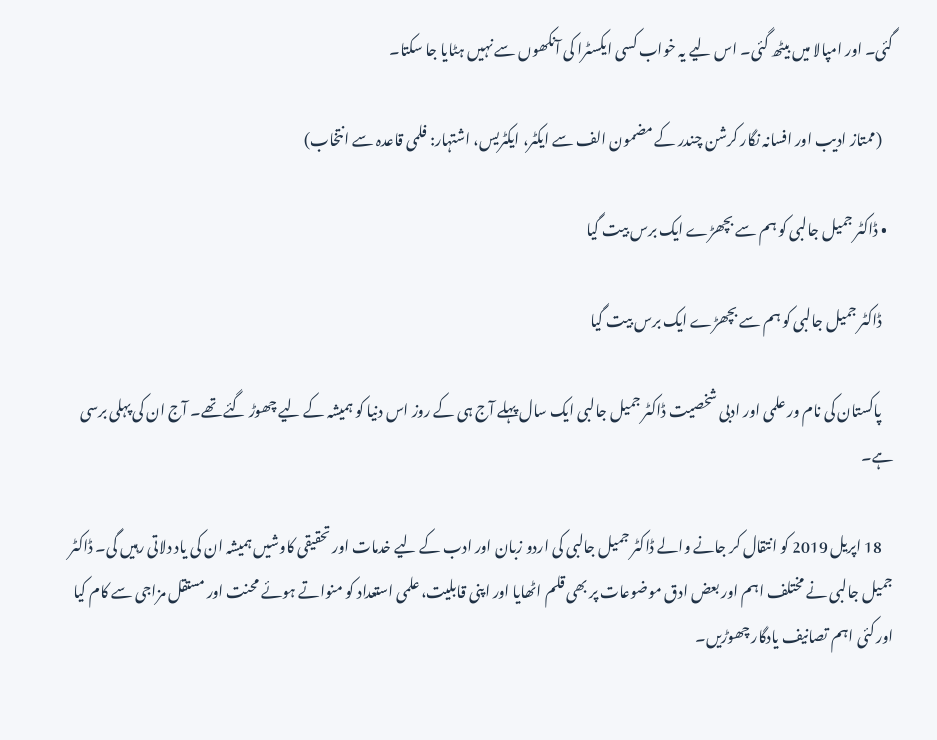گئی۔ اور امپالا میں بیٹھ گئی۔ اس لیے یہ خواب کسی ایکسٹرا کی آنکھوں سے نہیں ہٹایا جا سکتا۔

    (ممتاز ادیب اور افسانہ نگار کرشن چندر کے مضمون الف سے ایکٹر، ایکٹریس، اشتہار: فلمی قاعدہ سے انتخاب)

  • ڈاکٹر جمیل جالبی کو ہم سے بچھڑے ایک برس بیت گیا

    ڈاکٹر جمیل جالبی کو ہم سے بچھڑے ایک برس بیت گیا

    پاکستان کی نام ور علمی اور ادبی شخصیت ڈاکٹر جمیل جالبی ایک سال پہلے آج ہی کے روز اس دنیا کو ہمیشہ کے لیے چھوڑ گئے تھے۔ آج ان کی پہلی برسی ہے۔

    18 اپریل 2019 کو انتقال کر جانے والے ڈاکٹر جمیل جالبی کی اردو زبان اور ادب کے لیے خدمات اور تحقیقی کاوشیں ہمیشہ ان کی یاد دلاتی رہیں گی۔ ڈاکٹر جمیل جالبی نے مختلف اہم اور بعض ادق موضوعات پر بھی قلم اٹھایا اور اپنی قابلیت، علمی استعداد کو منواتے ہوئے محنت اور مستقل مزاجی سے کام کیا اور کئی اہم تصانیف یادگار چھوڑیں۔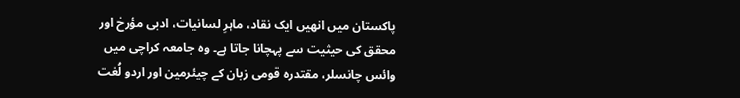پاکستان میں انھیں ایک نقاد، ماہرِ لسانیات، ادبی مؤرخ اور محقق کی حیثیت سے پہچانا جاتا ہے۔ وہ جامعہ کراچی میں وائس چانسلر، مقتدرہ قومی زبان کے چیئرمین اور اردو لُغت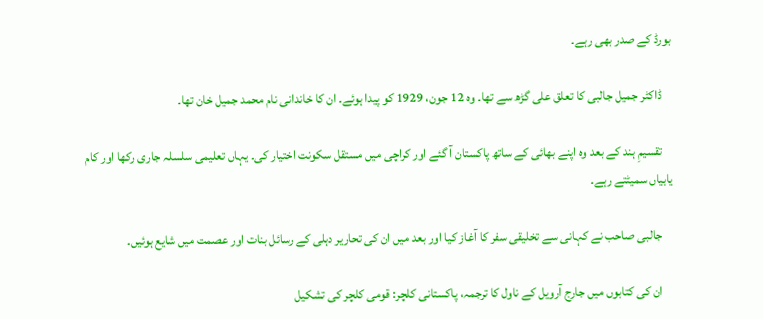بورڈ کے صدر بھی رہے۔

    ڈاکٹر جمیل جالبی کا تعلق علی گڑھ سے تھا۔ وہ 12 جون، 1929 کو پیدا ہوئے۔ ان کا خاندانی نام محمد جمیل خان تھا۔

    تقسیمِ ہند کے بعد وہ اپنے بھائی کے ساتھ پاکستان آ گئے اور کراچی میں مستقل سکونت اختیار کی۔ یہا‌ں تعلیمی سلسلہ جاری رکھا اور کام یابیاں سمیٹتے رہے۔

    جالبی صاحب نے کہانی سے تخلیقی سفر کا آغاز کیا اور بعد میں ان کی تحاریر دہلی کے رسائل بنات اور عصمت میں شایع ہوئیں۔

    ان کی کتابوں میں جارج آرویل کے ناول کا ترجمہ، پاکستانی کلچر: قومی کلچر کی تشکیل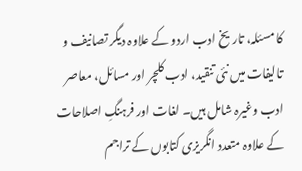کا مسئلہ، تاریخ ادب اردو کے علاوہ دیگر تصانیف و تالیفات میں نئی تنقید، ادب کلچر اور مسائل، معاصر ادب وغیرہ شامل ہیں۔ لغات اور فرہنگِ اصلاحات کے علاوہ متعدد انگریزی کتابوں کے تراجم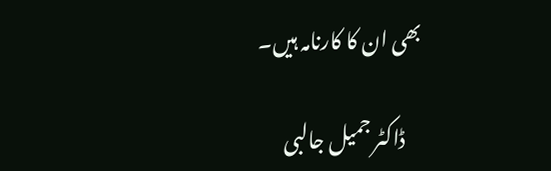بھی ان کا کارنامہ ہیں۔

    ڈاکٹر جمیل جالبی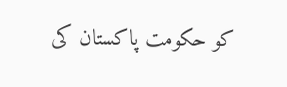کو حکومت پاکستان کی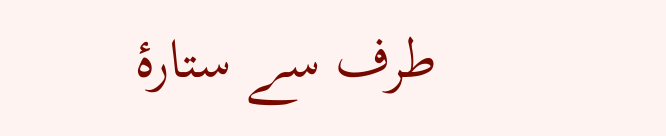طرف سے ستارۂ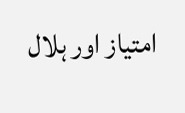امتیاز اور ہلال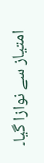امتیاز سے نوازا گیا۔